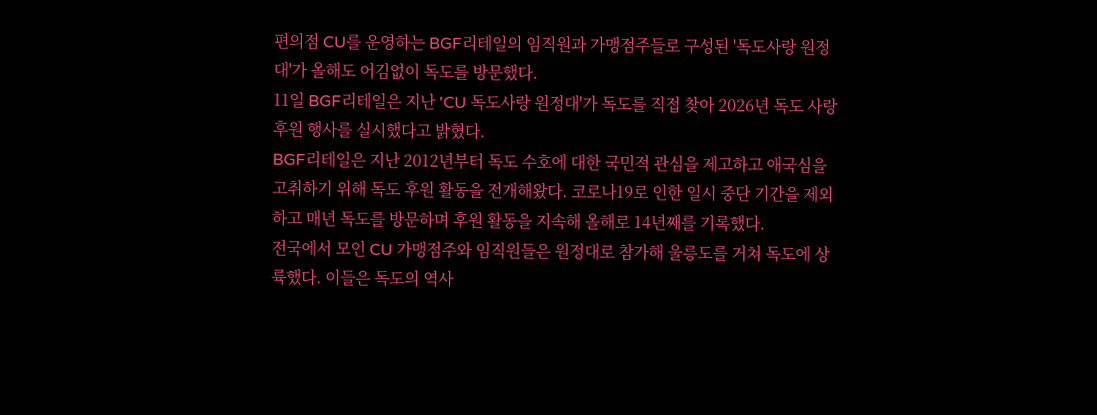편의점 CU를 운영하는 BGF리테일의 임직원과 가맹점주들로 구성된 '독도사랑 원정대'가 올해도 어김없이 독도를 방문했다.
11일 BGF리테일은 지난 'CU 독도사랑 원정대'가 독도를 직접 찾아 2026년 독도 사랑 후원 행사를 실시했다고 밝혔다.
BGF리테일은 지난 2012년부터 독도 수호에 대한 국민적 관심을 제고하고 애국심을 고취하기 위해 독도 후원 활동을 전개해왔다. 코로나19로 인한 일시 중단 기간을 제외하고 매년 독도를 방문하며 후원 활동을 지속해 올해로 14년째를 기록했다.
전국에서 모인 CU 가맹점주와 임직원들은 원정대로 참가해 울릉도를 거쳐 독도에 상륙했다. 이들은 독도의 역사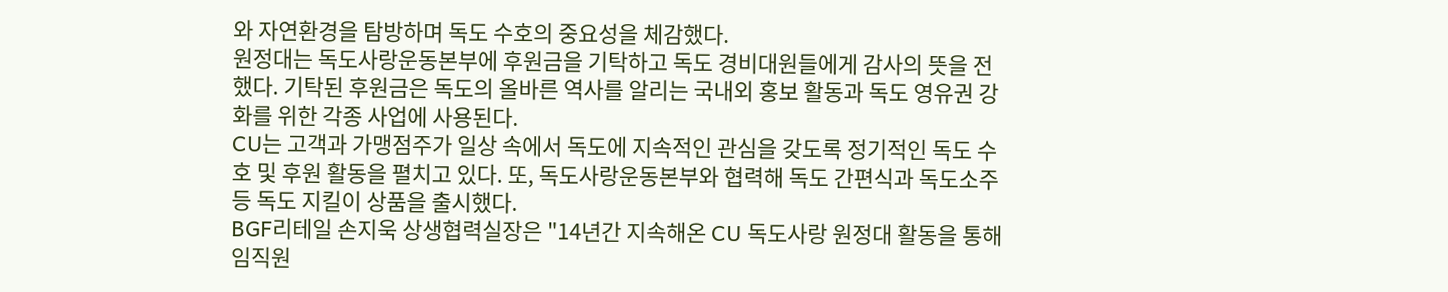와 자연환경을 탐방하며 독도 수호의 중요성을 체감했다.
원정대는 독도사랑운동본부에 후원금을 기탁하고 독도 경비대원들에게 감사의 뜻을 전했다. 기탁된 후원금은 독도의 올바른 역사를 알리는 국내외 홍보 활동과 독도 영유권 강화를 위한 각종 사업에 사용된다.
CU는 고객과 가맹점주가 일상 속에서 독도에 지속적인 관심을 갖도록 정기적인 독도 수호 및 후원 활동을 펼치고 있다. 또, 독도사랑운동본부와 협력해 독도 간편식과 독도소주 등 독도 지킬이 상품을 출시했다.
BGF리테일 손지욱 상생협력실장은 "14년간 지속해온 CU 독도사랑 원정대 활동을 통해 임직원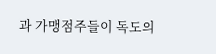과 가맹점주들이 독도의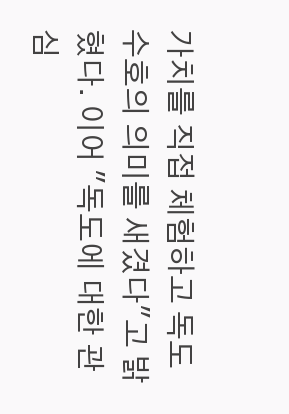가치를 직접 체험하고 독도 수호의 의미를 새겼다"고 밝혔다. 이어 "독도에 대한 관심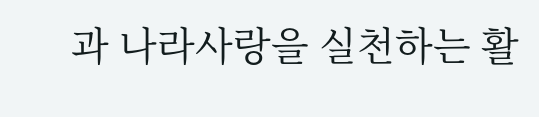과 나라사랑을 실천하는 활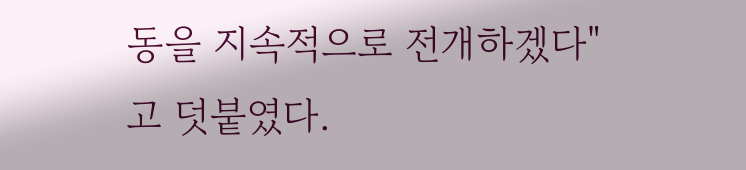동을 지속적으로 전개하겠다"고 덧붙였다.